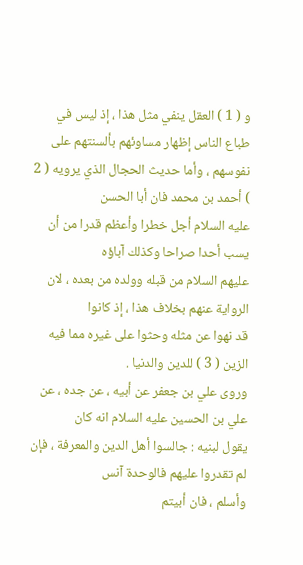و ( 1 ) العقل ينفي مثل هذا ، إذ ليس في طباع الناس إظهار مساوئهم بألسنتهم على
نفوسهم ، وأما حديث الحجال الذي يرويه ( 2 ) أحمد بن محمد فان أبا الحسن
عليه السلام أجل خطرا وأعظم قدرا من أن يسب أحدا صراحا وكذلك آباؤه
عليهم السلام من قبله وولده من بعده ، لان الرواية عنهم بخلاف هذا ، إذ كانوا
قد نهوا عن مثله وحثوا على غيره مما فيه الزين ( 3 ) للدين والدنيا .
وروى علي بن جعفر عن أبيه ، عن جده ، عن علي بن الحسين عليه السلام انه كان
يقول لبنيه : جالسوا أهل الدين والمعرفة ، فإن لم تقدروا عليهم فالوحدة آنس
وأسلم ، فان أبيتم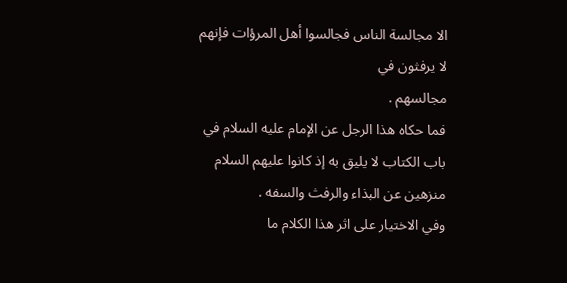الا مجالسة الناس فجالسوا أهل المرؤات فإنهم لا يرفثون في
مجالسهم .
فما حكاه هذا الرجل عن الإمام عليه السلام في باب الكتاب لا يليق به إذ كانوا عليهم السلام
منزهين عن البذاء والرفث والسفه .
وفي الاختيار على اثر هذا الكلام ما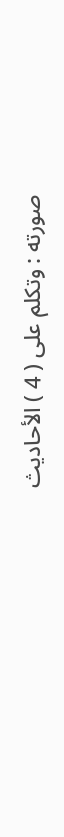صورته : وتكلم على ( 4 ) الأحاديث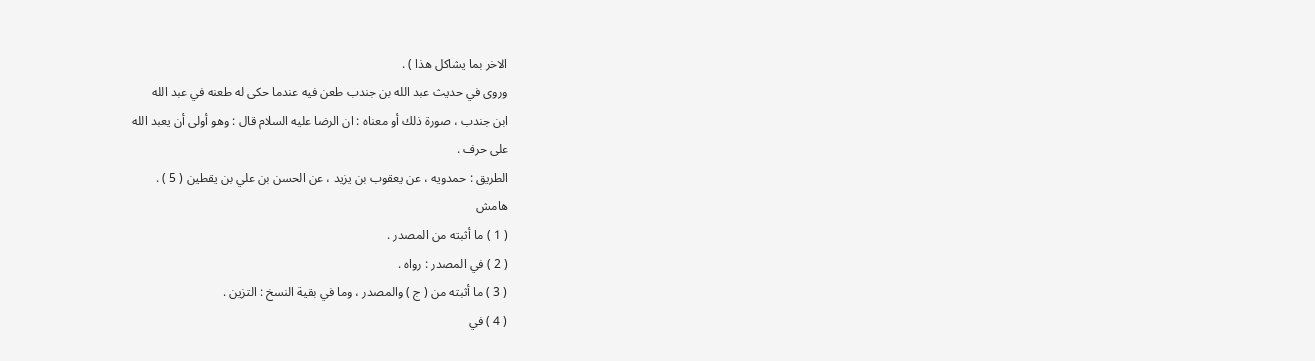الاخر بما يشاكل هذا ) .
وروى في حديث عبد الله بن جندب طعن فيه عندما حكى له طعنه في عبد الله
ابن جندب ، صورة ذلك أو معناه : ان الرضا عليه السلام قال : وهو أولى أن يعبد الله
على حرف .
الطريق : حمدويه ، عن يعقوب بن يزيد ، عن الحسن بن علي بن يقطين ( 5 ) .
هامش
( 1 ) ما أثبته من المصدر .
( 2 ) في المصدر : رواه .
( 3 ) ما أثبته من ( ج ) والمصدر ، وما في بقية النسخ : التزين .
( 4 ) في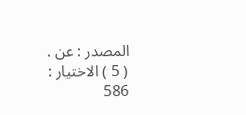المصدر : عن .
( 5 ) الاختيار : 586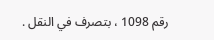رقم 1098 ، بتصرف في النقل .